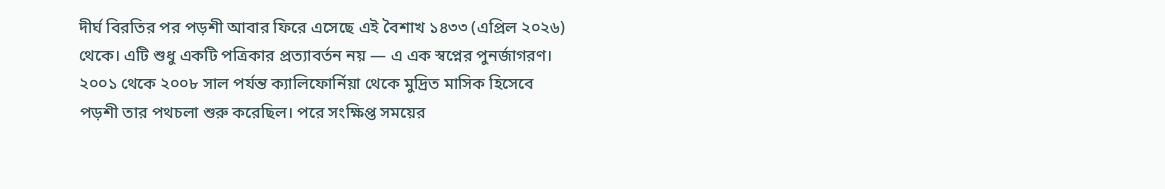দীর্ঘ বিরতির পর পড়শী আবার ফিরে এসেছে এই বৈশাখ ১৪৩৩ (এপ্রিল ২০২৬) থেকে। এটি শুধু একটি পত্রিকার প্রত্যাবর্তন নয় — এ এক স্বপ্নের পুনর্জাগরণ। ২০০১ থেকে ২০০৮ সাল পর্যন্ত ক্যালিফোর্নিয়া থেকে মুদ্রিত মাসিক হিসেবে পড়শী তার পথচলা শুরু করেছিল। পরে সংক্ষিপ্ত সময়ের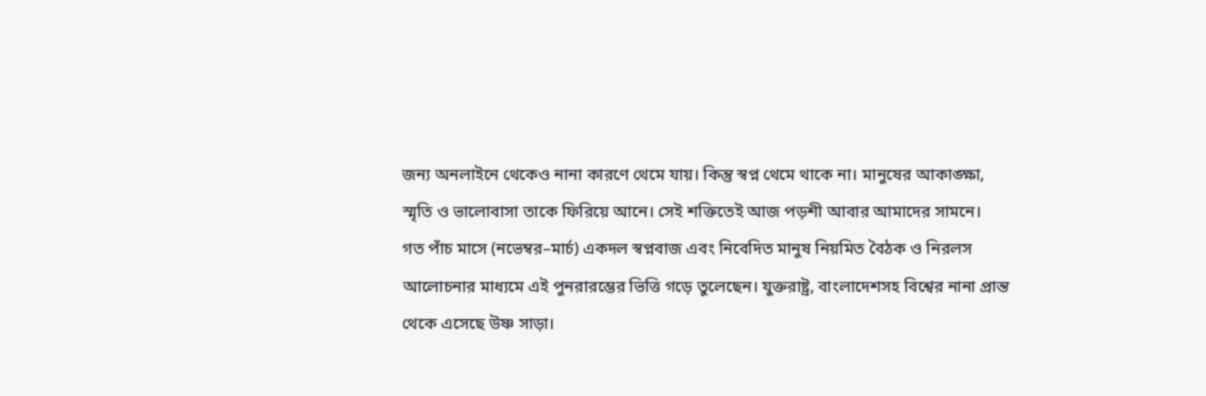জন্য অনলাইনে থেকেও নানা কারণে থেমে যায়। কিন্তু স্বপ্ন থেমে থাকে না। মানুষের আকাঙ্ক্ষা, স্মৃতি ও ভালোবাসা তাকে ফিরিয়ে আনে। সেই শক্তিতেই আজ পড়শী আবার আমাদের সামনে।
গত পাঁচ মাসে (নভেম্বর–মার্চ) একদল স্বপ্নবাজ এবং নিবেদিত মানুষ নিয়মিত বৈঠক ও নিরলস আলোচনার মাধ্যমে এই পুনরারম্ভের ভিত্তি গড়ে তুলেছেন। যুক্তরাষ্ট্র, বাংলাদেশসহ বিশ্বের নানা প্রান্ত থেকে এসেছে উষ্ণ সাড়া।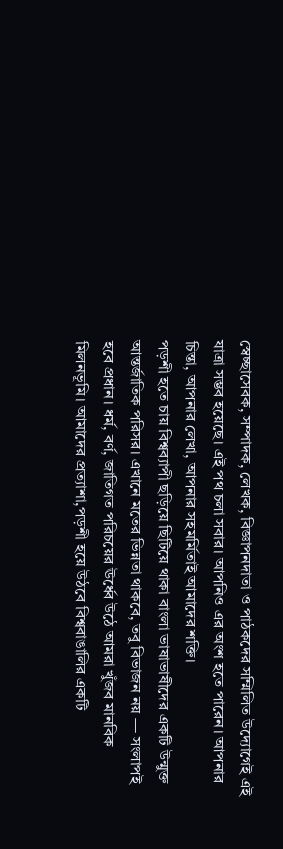স্বেচ্ছাসেবক, সম্পাদক, লেখক, বিজ্ঞাপনদাতা ও পাঠকদের সম্মিলিত উদ্যোগেই এই যাত্রা সম্ভব হয়েছে। এই পথ চলা সবার। আপনিও এর অংশ হতে পারেন। আপনার চিন্তা, আপনার লেখা, আপনার সহমর্মিতাই আমাদের শক্তি।
পড়শী হতে চায় বিশ্বব্যাপী ছড়িয়ে ছিটিয়ে থাকা বাংলা ভাষাভাষীদের একটি উন্মুক্ত আন্তর্জাতিক পরিসর। এখানে মতের ভিন্নতা থাকবে, তবু বিভাজন নয় — সংলাপই হবে প্রধান। ধর্ম, বর্ণ, জাতিগত পরিচয়ের ঊর্ধ্বে উঠে আমরা খুঁজব মানবিক মিলনভূমি। আমাদের প্রত্যাশা,পড়শী হয়ে উঠবে বিশ্ববাঙালির একটি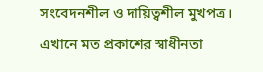সংবেদনশীল ও দায়িত্বশীল মুখপত্র।
এখানে মত প্রকাশের স্বাধীনতা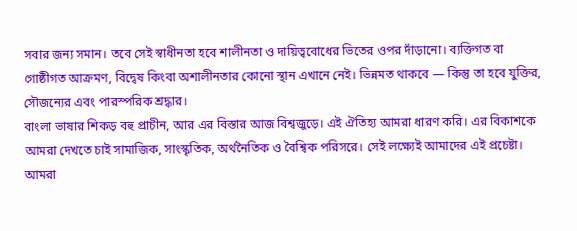সবার জন্য সমান। তবে সেই স্বাধীনতা হবে শালীনতা ও দায়িত্ববোধের ভিতের ওপর দাঁড়ানো। ব্যক্তিগত বা গোষ্ঠীগত আক্রমণ, বিদ্বেষ কিংবা অশালীনতার কোনো স্থান এখানে নেই। ভিন্নমত থাকবে — কিন্তু তা হবে যুক্তির, সৌজন্যের এবং পারস্পরিক শ্রদ্ধার।
বাংলা ভাষার শিকড় বহু প্রাচীন, আর এর বিস্তার আজ বিশ্বজুড়ে। এই ঐতিহ্য আমরা ধারণ করি। এর বিকাশকে আমরা দেখতে চাই সামাজিক, সাংস্কৃতিক, অর্থনৈতিক ও বৈশ্বিক পরিসরে। সেই লক্ষ্যেই আমাদের এই প্রচেষ্টা।
আমরা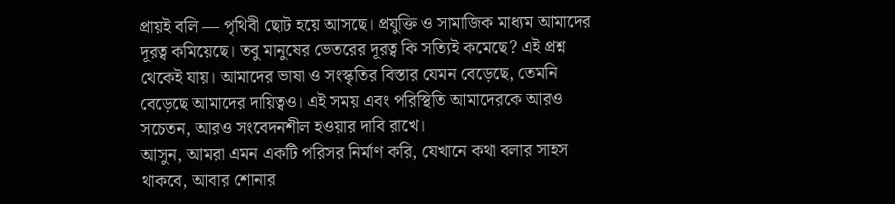প্রায়ই বলি — পৃথিবী ছোট হয়ে আসছে। প্রযুক্তি ও সামাজিক মাধ্যম আমাদের দূরত্ব কমিয়েছে। তবু মানুষের ভেতরের দূরত্ব কি সত্যিই কমেছে? এই প্রশ্ন থেকেই যায়। আমাদের ভাষা ও সংস্কৃতির বিস্তার যেমন বেড়েছে, তেমনি বেড়েছে আমাদের দায়িত্বও। এই সময় এবং পরিস্থিতি আমাদেরকে আরও সচেতন, আরও সংবেদনশীল হওয়ার দাবি রাখে।
আসুন, আমরা এমন একটি পরিসর নির্মাণ করি, যেখানে কথা বলার সাহস থাকবে, আবার শোনার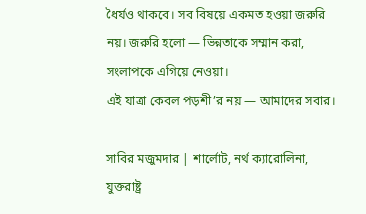ধৈর্যও থাকবে। সব বিষয়ে একমত হওয়া জরুরি নয়। জরুরি হলো — ভিন্নতাকে সম্মান করা, সংলাপকে এগিয়ে নেওয়া।
এই যাত্রা কেবল পড়শী’র নয় — আমাদের সবার।

সাবির মজুমদার | শার্লোট, নর্থ ক্যারোলিনা, যুক্তরাষ্ট্র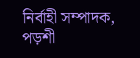নির্বাহী সম্পাদক, পড়শী